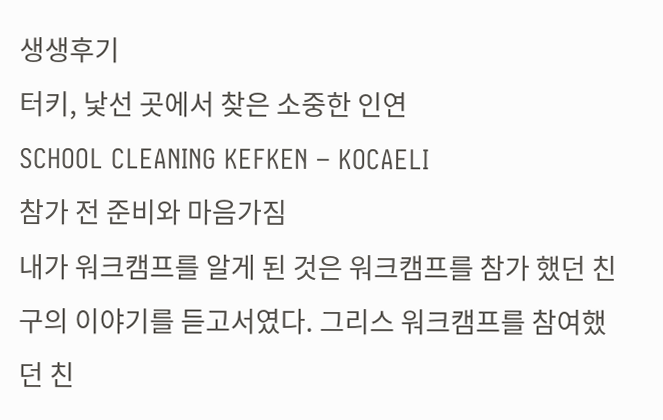생생후기
터키, 낯선 곳에서 찾은 소중한 인연
SCHOOL CLEANING KEFKEN – KOCAELI
참가 전 준비와 마음가짐
내가 워크캠프를 알게 된 것은 워크캠프를 참가 했던 친구의 이야기를 듣고서였다. 그리스 워크캠프를 참여했던 친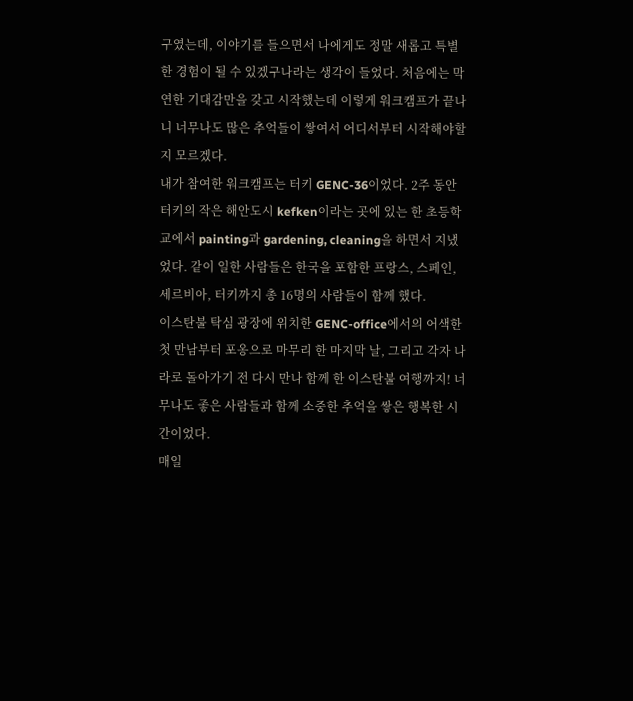구였는데, 이야기를 들으면서 나에게도 정말 새롭고 특별한 경험이 될 수 있겠구나라는 생각이 들었다. 처음에는 막연한 기대감만을 갖고 시작했는데 이렇게 워크캠프가 끝나니 너무나도 많은 추억들이 쌓여서 어디서부터 시작해야할지 모르겠다.
내가 참여한 워크캠프는 터키 GENC-36이었다. 2주 동안 터키의 작은 해안도시 kefken이라는 곳에 있는 한 초등학교에서 painting과 gardening, cleaning을 하면서 지냈었다. 같이 일한 사람들은 한국을 포함한 프랑스, 스페인, 세르비아, 터키까지 총 16명의 사람들이 함께 했다.
이스탄불 탁심 광장에 위치한 GENC-office에서의 어색한 첫 만남부터 포옹으로 마무리 한 마지막 날, 그리고 각자 나라로 돌아가기 전 다시 만나 함께 한 이스탄불 여행까지! 너무나도 좋은 사람들과 함께 소중한 추억을 쌓은 행복한 시간이었다.
매일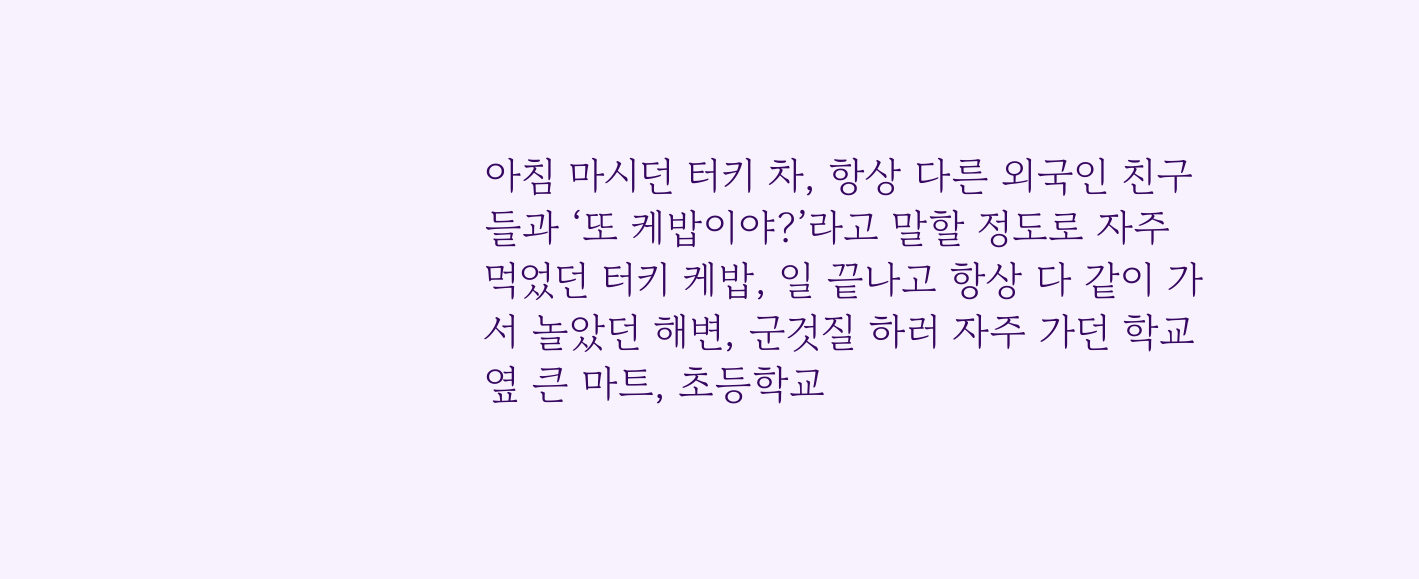아침 마시던 터키 차, 항상 다른 외국인 친구들과 ‘또 케밥이야?’라고 말할 정도로 자주 먹었던 터키 케밥, 일 끝나고 항상 다 같이 가서 놀았던 해변, 군것질 하러 자주 가던 학교 옆 큰 마트, 초등학교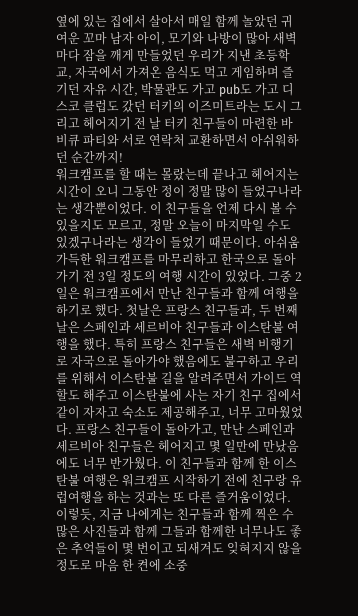옆에 있는 집에서 살아서 매일 함께 놀았던 귀여운 꼬마 남자 아이, 모기와 나방이 많아 새벽마다 잠을 깨게 만들었던 우리가 지낸 초등학교, 자국에서 가져온 음식도 먹고 게임하며 즐기던 자유 시간, 박물관도 가고 pub도 가고 디스코 클럽도 갔던 터키의 이즈미트라는 도시 그리고 헤어지기 전 날 터키 친구들이 마련한 바비큐 파티와 서로 연락처 교환하면서 아쉬워하던 순간까지!
워크캠프를 할 때는 몰랐는데 끝나고 헤어지는 시간이 오니 그동안 정이 정말 많이 들었구나라는 생각뿐이었다. 이 친구들을 언제 다시 볼 수 있을지도 모르고, 정말 오늘이 마지막일 수도 있겠구나라는 생각이 들었기 때문이다. 아쉬움 가득한 워크캠프를 마무리하고 한국으로 돌아가기 전 3일 정도의 여행 시간이 있었다. 그중 2일은 워크캠프에서 만난 친구들과 함께 여행을 하기로 했다. 첫날은 프랑스 친구들과, 두 번째 날은 스페인과 세르비아 친구들과 이스탄불 여행을 했다. 특히 프랑스 친구들은 새벽 비행기로 자국으로 돌아가야 했음에도 불구하고 우리를 위해서 이스탄불 길을 알려주면서 가이드 역할도 해주고 이스탄불에 사는 자기 친구 집에서 같이 자자고 숙소도 제공해주고, 너무 고마웠었다. 프랑스 친구들이 돌아가고, 만난 스페인과 세르비아 친구들은 헤어지고 몇 일만에 만났음에도 너무 반가웠다. 이 친구들과 함께 한 이스탄불 여행은 워크캠프 시작하기 전에 친구랑 유럽여행을 하는 것과는 또 다른 즐거움이었다.
이렇듯, 지금 나에게는 친구들과 함께 찍은 수많은 사진들과 함께 그들과 함께한 너무나도 좋은 추억들이 몇 번이고 되새겨도 잊혀지지 않을 정도로 마음 한 켠에 소중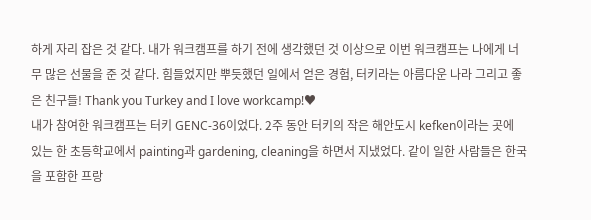하게 자리 잡은 것 같다. 내가 워크캠프를 하기 전에 생각했던 것 이상으로 이번 워크캠프는 나에게 너무 많은 선물을 준 것 같다. 힘들었지만 뿌듯했던 일에서 얻은 경험, 터키라는 아름다운 나라 그리고 좋은 친구들! Thank you Turkey and I love workcamp!♥
내가 참여한 워크캠프는 터키 GENC-36이었다. 2주 동안 터키의 작은 해안도시 kefken이라는 곳에 있는 한 초등학교에서 painting과 gardening, cleaning을 하면서 지냈었다. 같이 일한 사람들은 한국을 포함한 프랑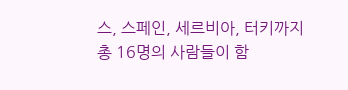스, 스페인, 세르비아, 터키까지 총 16명의 사람들이 함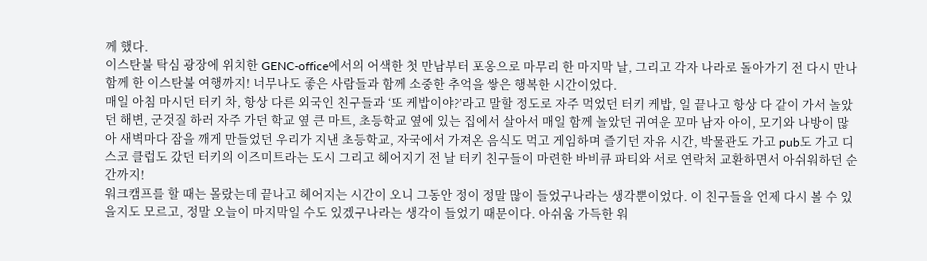께 했다.
이스탄불 탁심 광장에 위치한 GENC-office에서의 어색한 첫 만남부터 포옹으로 마무리 한 마지막 날, 그리고 각자 나라로 돌아가기 전 다시 만나 함께 한 이스탄불 여행까지! 너무나도 좋은 사람들과 함께 소중한 추억을 쌓은 행복한 시간이었다.
매일 아침 마시던 터키 차, 항상 다른 외국인 친구들과 ‘또 케밥이야?’라고 말할 정도로 자주 먹었던 터키 케밥, 일 끝나고 항상 다 같이 가서 놀았던 해변, 군것질 하러 자주 가던 학교 옆 큰 마트, 초등학교 옆에 있는 집에서 살아서 매일 함께 놀았던 귀여운 꼬마 남자 아이, 모기와 나방이 많아 새벽마다 잠을 깨게 만들었던 우리가 지낸 초등학교, 자국에서 가져온 음식도 먹고 게임하며 즐기던 자유 시간, 박물관도 가고 pub도 가고 디스코 클럽도 갔던 터키의 이즈미트라는 도시 그리고 헤어지기 전 날 터키 친구들이 마련한 바비큐 파티와 서로 연락처 교환하면서 아쉬워하던 순간까지!
워크캠프를 할 때는 몰랐는데 끝나고 헤어지는 시간이 오니 그동안 정이 정말 많이 들었구나라는 생각뿐이었다. 이 친구들을 언제 다시 볼 수 있을지도 모르고, 정말 오늘이 마지막일 수도 있겠구나라는 생각이 들었기 때문이다. 아쉬움 가득한 워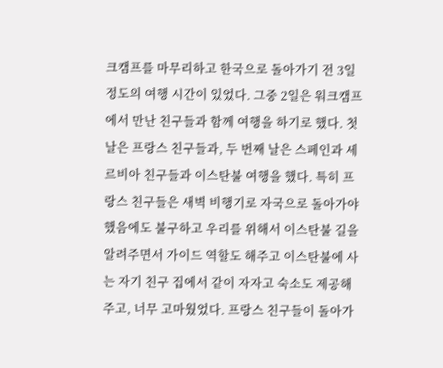크캠프를 마무리하고 한국으로 돌아가기 전 3일 정도의 여행 시간이 있었다. 그중 2일은 워크캠프에서 만난 친구들과 함께 여행을 하기로 했다. 첫날은 프랑스 친구들과, 두 번째 날은 스페인과 세르비아 친구들과 이스탄불 여행을 했다. 특히 프랑스 친구들은 새벽 비행기로 자국으로 돌아가야 했음에도 불구하고 우리를 위해서 이스탄불 길을 알려주면서 가이드 역할도 해주고 이스탄불에 사는 자기 친구 집에서 같이 자자고 숙소도 제공해주고, 너무 고마웠었다. 프랑스 친구들이 돌아가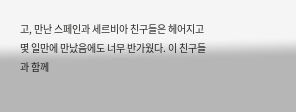고, 만난 스페인과 세르비아 친구들은 헤어지고 몇 일만에 만났음에도 너무 반가웠다. 이 친구들과 함께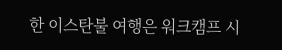한 이스탄불 여행은 워크캠프 시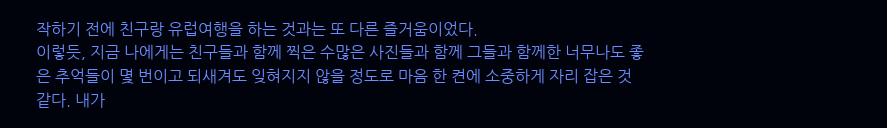작하기 전에 친구랑 유럽여행을 하는 것과는 또 다른 즐거움이었다.
이렇듯, 지금 나에게는 친구들과 함께 찍은 수많은 사진들과 함께 그들과 함께한 너무나도 좋은 추억들이 몇 번이고 되새겨도 잊혀지지 않을 정도로 마음 한 켠에 소중하게 자리 잡은 것 같다. 내가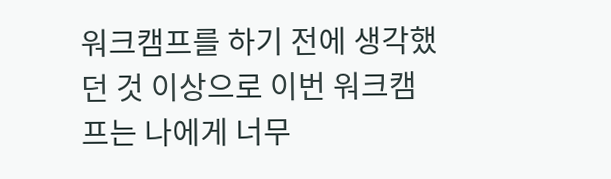워크캠프를 하기 전에 생각했던 것 이상으로 이번 워크캠프는 나에게 너무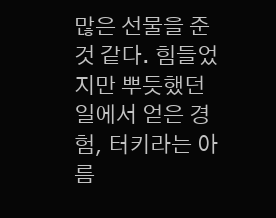많은 선물을 준 것 같다. 힘들었지만 뿌듯했던 일에서 얻은 경험, 터키라는 아름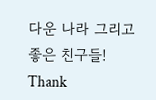다운 나라 그리고 좋은 친구들! Thank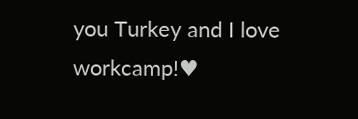you Turkey and I love workcamp!♥